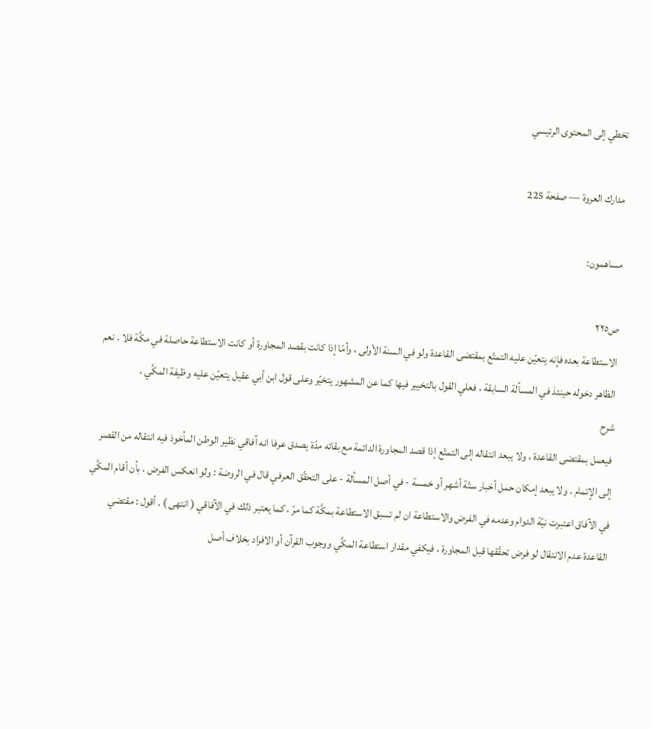تخطي إلى المحتوى الرئيسي

مدارك العروة — صفحة 225

مساهمون:

ص٢٢٥
الاستطاعة بعده فإنه يتعيّن عليه التمتّع بمقتضى القاعدة ولو في السنة الأولى ، وأمّا إذا كانت بقصد المجاورة أو كانت الاستطاعة حاصلة في مكَّة فلا . نعم الظاهر دخوله حينئذ في المسألة السابقة ، فعلي القول بالتخيير فيها كما عن المشهور يتخيّر وعلى قول ابن أبي عقيل يتعيّن عليه وظيفة المكَّي .
شرح
فيعمل بمقتضى القاعدة ، ولا يبعد انتقاله إلى التمتّع إذا قصد المجاورة الدائمة مع بقائه مدّة يصدق عرفا انه آفاقي نظير الوطن المأخوذ فيه انتقاله من القصر إلى الإتمام . ولا يبعد إمكان حمل أخبار ستّة أشهر أو خمسة - في أصل المسألة - على التحقّق العرفي قال في الروضة : ولو انعكس الفرض ، بأن أقام المكَّي في الآفاق اعتبرت نيّة الدوام وعدمه في الفرض والاستطاعة ان لم تسبق الاستطاعة بمكَّة كما مرّ ، كما يعتبر ذلك في الآفاقي ( انتهى ) . أقول : مقتضي القاعدة عدم الانتقال لو فرض تحقّقها قبل المجاورة ، فيكفي مقدار استطاعة المكَّي ووجوب القرآن أو الافراد بخلاف أصل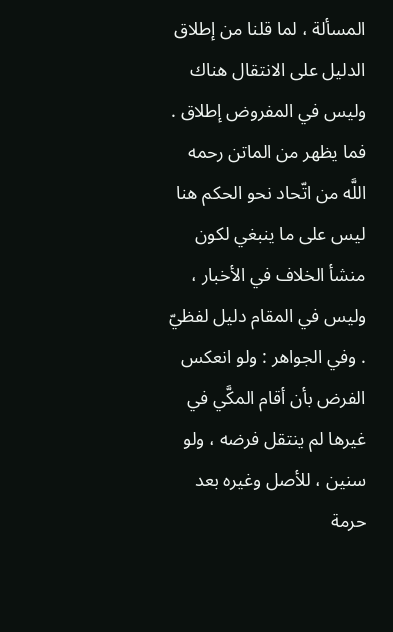المسألة ، لما قلنا من إطلاق الدليل على الانتقال هناك وليس في المفروض إطلاق . فما يظهر من الماتن رحمه اللَّه من اتّحاد نحو الحكم هنا ليس على ما ينبغي لكون منشأ الخلاف في الأخبار ، وليس في المقام دليل لفظيّ . وفي الجواهر : ولو انعكس الفرض بأن أقام المكَّي في غيرها لم ينتقل فرضه ، ولو سنين ، للأصل وغيره بعد حرمة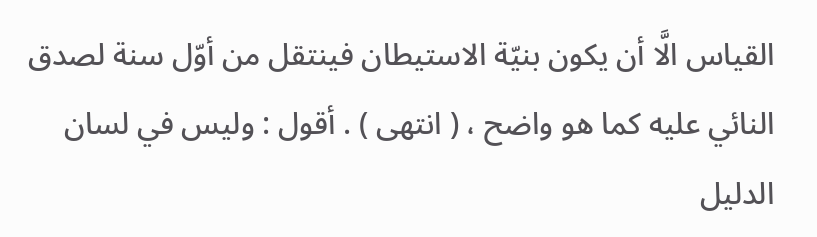القياس الَّا أن يكون بنيّة الاستيطان فينتقل من أوّل سنة لصدق النائي عليه كما هو واضح ، ( انتهى ) . أقول : وليس في لسان الدليل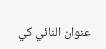عنوان النائي كي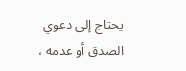يحتاج إلى دعوي الصدق أو عدمه ،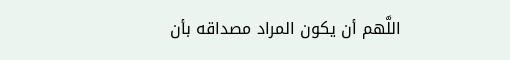اللَّهم أن يكون المراد مصداقه بأن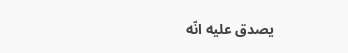يصدق عليه انّه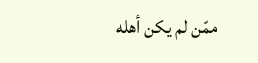ممّن لم يكن أهله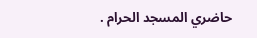حاضري المسجد الحرام .